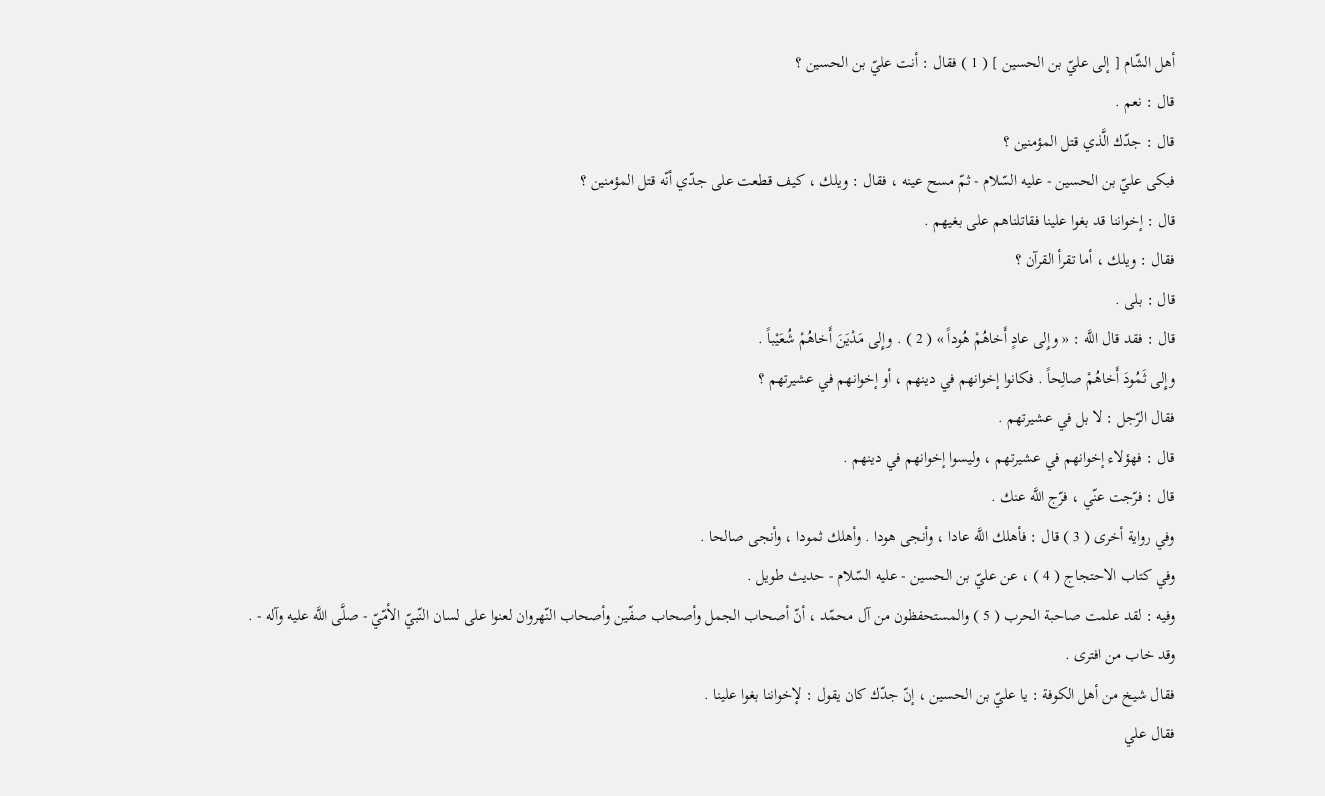أهل الشّام [ إلى عليّ بن الحسين ] ( 1 ) فقال : أنت عليّ بن الحسين ؟
قال : نعم .
قال : جدّك الَّذي قتل المؤمنين ؟
فبكى عليّ بن الحسين - عليه السّلام - ثمّ مسح عينه ، فقال : ويلك ، كيف قطعت على جدّي أنّه قتل المؤمنين ؟
قال : إخواننا قد بغوا علينا فقاتلناهم على بغيهم .
فقال : ويلك ، أما تقرأ القرآن ؟
قال : بلى .
قال : فقد قال اللَّه : « وإِلى عادٍ أَخاهُمْ هُوداً » ( 2 ) . وإِلى مَدْيَنَ أَخاهُمْ شُعَيْباً .
وإِلى ثَمُودَ أَخاهُمْ صالِحاً . فكانوا إخوانهم في دينهم ، أو إخوانهم في عشيرتهم ؟
فقال الرّجل : لا بل في عشيرتهم .
قال : فهؤلاء إخوانهم في عشيرتهم ، وليسوا إخوانهم في دينهم .
قال : فرّجت عنّي ، فرّج اللَّه عنك .
وفي رواية أخرى ( 3 ) قال : فأهلك اللَّه عادا ، وأنجى هودا . وأهلك ثمودا ، وأنجى صالحا .
وفي كتاب الاحتجاج ( 4 ) ، عن عليّ بن الحسين - عليه السّلام - حديث طويل .
وفيه : لقد علمت صاحبة الحرب ( 5 ) والمستحفظون من آل محمّد ، أنّ أصحاب الجمل وأصحاب صفّين وأصحاب النّهروان لعنوا على لسان النّبيّ الأمّيّ - صلَّى اللَّه عليه وآله - .
وقد خاب من افترى .
فقال شيخ من أهل الكوفة : يا عليّ بن الحسين ، إنّ جدّك كان يقول : لإخواننا بغوا علينا .
فقال علي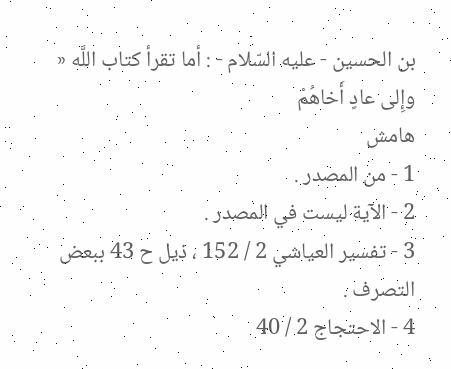بن الحسين - عليه السّلام - : أما تقرأ كتاب اللَّه « وإِلى عادٍ أَخاهُمْ
هامش
1 - من المصدر .
2 - الآية ليست في المصدر .
3 - تفسير العياشي 2 / 152 ، ذيل ح 43 ببعض التصرف .
4 - الاحتجاج 2 / 40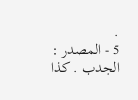.
5 - المصدر : الجدب . كذا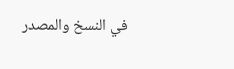في النسخ والمصدر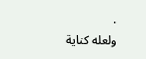.
ولعله كناية